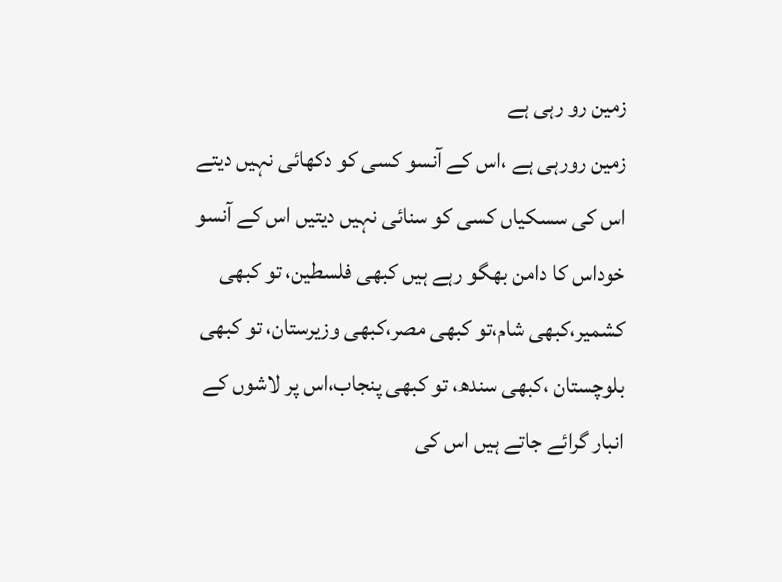زمین رو رہی ہے
زمین رورہی ہے ،اس کے آنسو کسی کو دکھائی نہیں دیتے اس کی سسکیاں کسی کو سنائی نہیں دیتیں اس کے آنسو خوداس کا دامن بھگو رہے ہیں کبھی فلسطین، تو کبھی کشمیر،کبھی شام،تو کبھی مصر،کبھی وزیرستان، تو کبھی بلوچستان ،کبھی سندھ، تو کبھی پنجاب،اس پر لاشوں کے انبار گرائے جاتے ہیں اس کی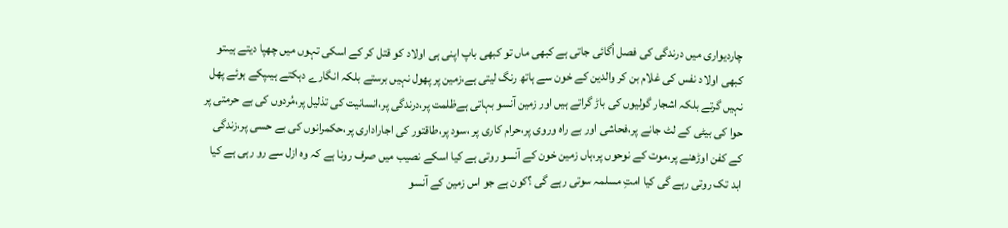چاردیواری میں درندگی کی فصل اُگائی جاتی ہے کبھی ماں تو کبھی باپ اپنی ہی اولاد کو قتل کر کے اسکی تہوں میں چھپا دیتے ہیںتو کبھی اولاد نفس کی غلام بن کر والدین کے خون سے ہاتھ رنگ لیتی ہے،زمین پر پھول نہیں برستے بلکہ انگارے دہکتے ہیںپکے ہوئے پھل نہیں گرتے بلکہ اشجار گولیوں کی باڑ گراتے ہیں اور زمین آنسو بہاتی ہےظلمت پر،درندگی پر،انسانیت کی تذلیل پر،مُردوں کی بے حرمتی پر حوا کی بیٹی کے لٹ جانے پر،فحاشی اور بے راہ وروی پر،حرام کاری پر ،سود پر،طاقتور کی اجاراداری پر،حکمرانوں کی بے حسی پر،زندگی کے کفن اوڑھنے پر،موت کے نوحوں پر،ہاں زمین خون کے آنسو روتی ہے کیا اسکے نصیب میں صرف رونا ہے کہ وہ ازل سے رو رہی ہے کیا ابد تک روتی رہے گی کیا امتِ مسلمہ سوتی رہے گی ؟کون ہے جو اس زمین کے آنسو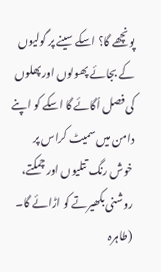پونچھے گا؟ اسکے سینے پر گولیوں کے بجائے پھولوں اور پھلوں کی فصل اُگائے گا اسکے کو اپنے دامن میں سمیٹ کراس پر خوش رنگ تتلیوں اور چمکتے، روشنی بکھیرتے کو اڑائے گا۔ (طاہرہ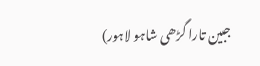جبین تارا گڑھی شاہو لاہور)